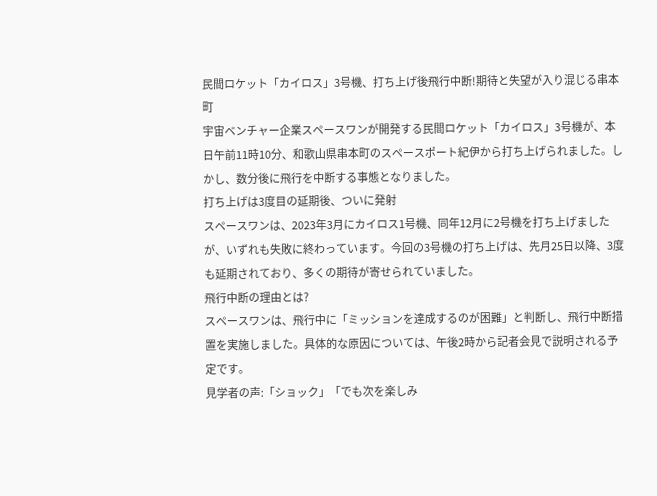民間ロケット「カイロス」3号機、打ち上げ後飛行中断!期待と失望が入り混じる串本町
宇宙ベンチャー企業スペースワンが開発する民間ロケット「カイロス」3号機が、本日午前11時10分、和歌山県串本町のスペースポート紀伊から打ち上げられました。しかし、数分後に飛行を中断する事態となりました。
打ち上げは3度目の延期後、ついに発射
スペースワンは、2023年3月にカイロス1号機、同年12月に2号機を打ち上げましたが、いずれも失敗に終わっています。今回の3号機の打ち上げは、先月25日以降、3度も延期されており、多くの期待が寄せられていました。
飛行中断の理由とは?
スペースワンは、飛行中に「ミッションを達成するのが困難」と判断し、飛行中断措置を実施しました。具体的な原因については、午後2時から記者会見で説明される予定です。
見学者の声:「ショック」「でも次を楽しみ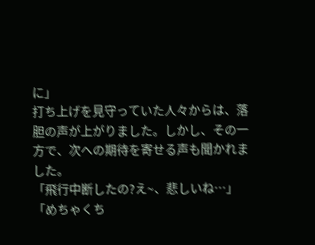に」
打ち上げを見守っていた人々からは、落胆の声が上がりました。しかし、その一方で、次への期待を寄せる声も聞かれました。
「飛行中断したの?え~、悲しいね…」
「めちゃくち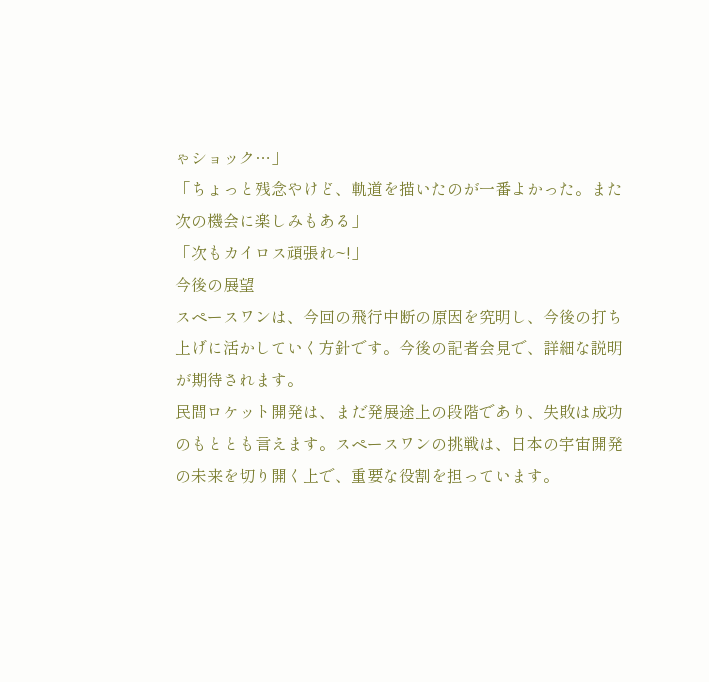ゃショック…」
「ちょっと残念やけど、軌道を描いたのが一番よかった。また次の機会に楽しみもある」
「次もカイロス頑張れ~!」
今後の展望
スペースワンは、今回の飛行中断の原因を究明し、今後の打ち上げに活かしていく方針です。今後の記者会見で、詳細な説明が期待されます。
民間ロケット開発は、まだ発展途上の段階であり、失敗は成功のもととも言えます。スペースワンの挑戦は、日本の宇宙開発の未来を切り開く上で、重要な役割を担っています。